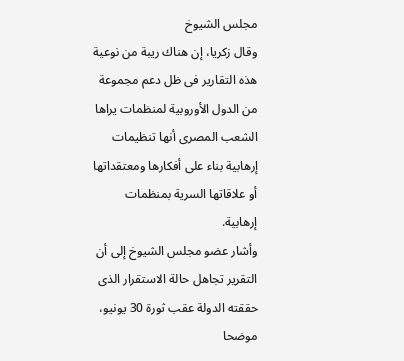مجلس الشيوخ
وقال زكريا، إن هناك ريبة من نوعية هذه التقارير فى ظل دعم مجموعة من الدول الأوروبية لمنظمات يراها الشعب المصرى أنها تنظيمات إرهابية بناء على أفكارها ومعتقداتها أو علاقاتها السرية بمنظمات إرهابية.
وأشار عضو مجلس الشيوخ إلى أن التقرير تجاهل حالة الاستقرار الذى حققته الدولة عقب ثورة 30 يونيو، موضحا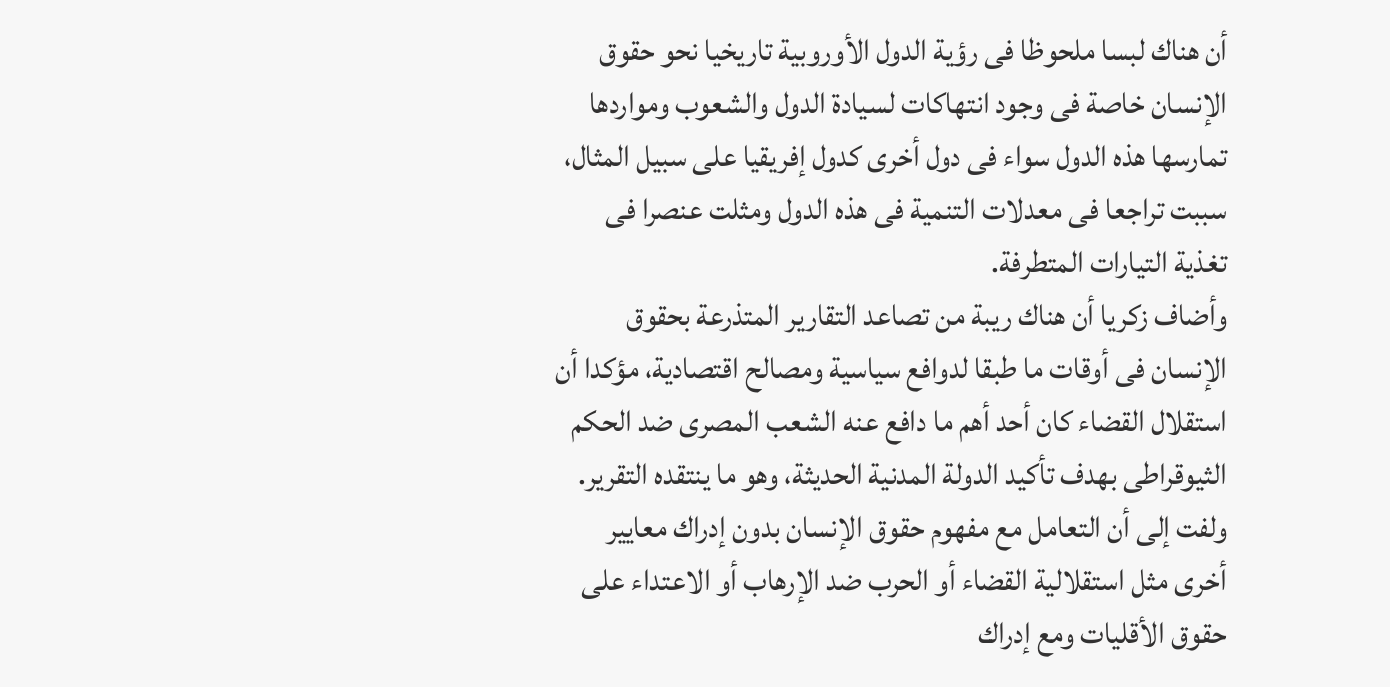أن هناك لبسا ملحوظا فى رؤية الدول الأوروبية تاريخيا نحو حقوق الإنسان خاصة فى وجود انتهاكات لسيادة الدول والشعوب ومواردها تمارسها هذه الدول سواء فى دول أخرى كدول إفريقيا على سبيل المثال، سببت تراجعا فى معدلات التنمية فى هذه الدول ومثلت عنصرا فى تغذية التيارات المتطرفة.
وأضاف زكريا أن هناك ريبة من تصاعد التقارير المتذرعة بحقوق الإنسان فى أوقات ما طبقا لدوافع سياسية ومصالح اقتصادية، مؤكدا أن استقلال القضاء كان أحد أهم ما دافع عنه الشعب المصرى ضد الحكم الثيوقراطى بهدف تأكيد الدولة المدنية الحديثة، وهو ما ينتقده التقرير.
ولفت إلى أن التعامل مع مفهوم حقوق الإنسان بدون إدراك معايير أخرى مثل استقلالية القضاء أو الحرب ضد الإرهاب أو الاعتداء على حقوق الأقليات ومع إدراك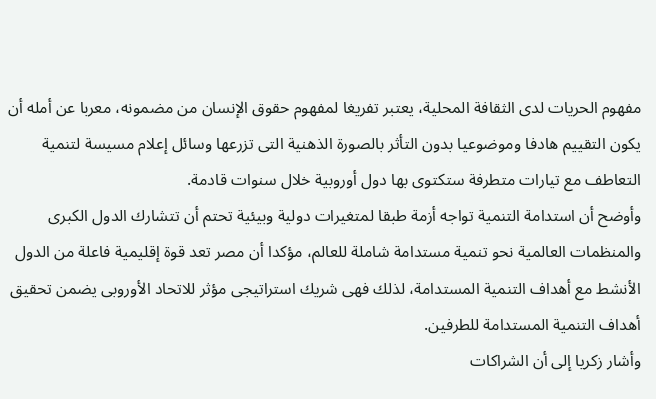مفهوم الحريات لدى الثقافة المحلية، يعتبر تفريغا لمفهوم حقوق الإنسان من مضمونه، معربا عن أمله أن يكون التقييم هادفا وموضوعيا بدون التأثر بالصورة الذهنية التى تزرعها وسائل إعلام مسيسة لتنمية التعاطف مع تيارات متطرفة ستكتوى بها دول أوروبية خلال سنوات قادمة.
وأوضح أن استدامة التنمية تواجه أزمة طبقا لمتغيرات دولية وبيئية تحتم أن تتشارك الدول الكبرى والمنظمات العالمية نحو تنمية مستدامة شاملة للعالم، مؤكدا أن مصر تعد قوة إقليمية فاعلة من الدول الأنشط مع أهداف التنمية المستدامة، لذلك فهى شريك استراتيجى مؤثر للاتحاد الأوروبى يضمن تحقيق أهداف التنمية المستدامة للطرفين.
وأشار زكريا إلى أن الشراكات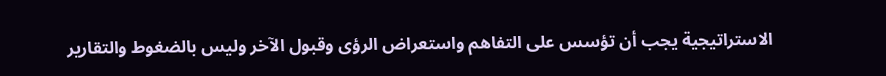الاستراتيجية يجب أن تؤسس على التفاهم واستعراض الرؤى وقبول الآخر وليس بالضغوط والتقارير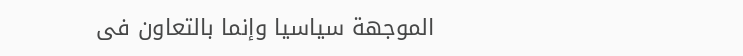الموجهة سياسيا وإنما بالتعاون فى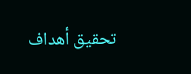تحقيق أهداف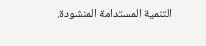التنمية المستدامة المنشودة.